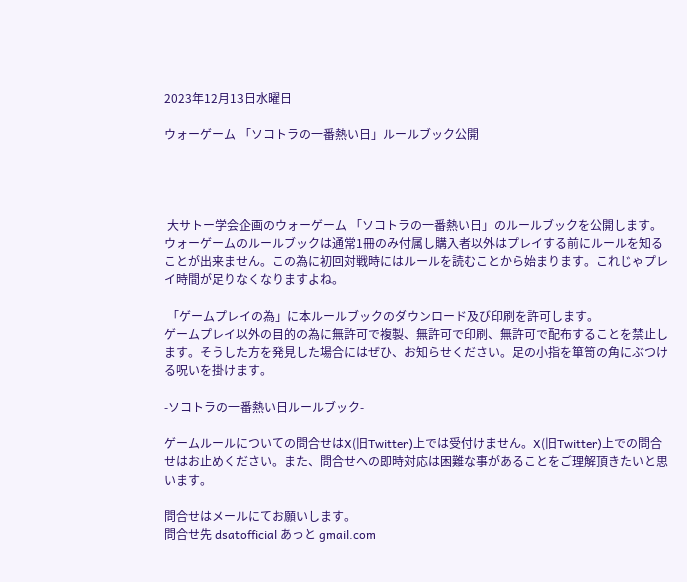2023年12月13日水曜日

ウォーゲーム 「ソコトラの一番熱い日」ルールブック公開




 大サトー学会企画のウォーゲーム 「ソコトラの一番熱い日」のルールブックを公開します。ウォーゲームのルールブックは通常1冊のみ付属し購入者以外はプレイする前にルールを知ることが出来ません。この為に初回対戦時にはルールを読むことから始まります。これじゃプレイ時間が足りなくなりますよね。

 「ゲームプレイの為」に本ルールブックのダウンロード及び印刷を許可します。
ゲームプレイ以外の目的の為に無許可で複製、無許可で印刷、無許可で配布することを禁止します。そうした方を発見した場合にはぜひ、お知らせください。足の小指を箪笥の角にぶつける呪いを掛けます。

-ソコトラの一番熱い日ルールブック-

ゲームルールについての問合せはX(旧Twitter)上では受付けません。X(旧Twitter)上での問合せはお止めください。また、問合せへの即時対応は困難な事があることをご理解頂きたいと思います。

問合せはメールにてお願いします。
問合せ先 dsatofficial あっと gmail.com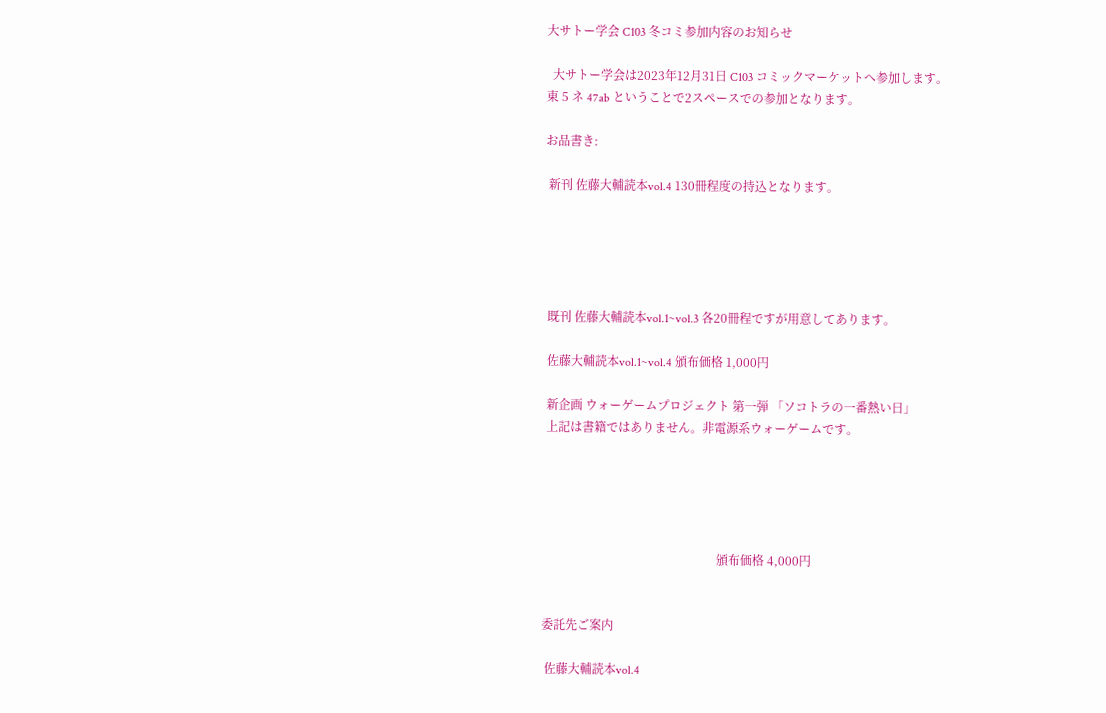大サトー学会 C103 冬コミ参加内容のお知らせ

  大サトー学会は2023年12月31日 C103 コミックマーケットへ参加します。
東 5 ネ 47ab ということで2スペースでの参加となります。

お品書き:

 新刊 佐藤大輔読本vol.4 130冊程度の持込となります。





 既刊 佐藤大輔読本vol.1~vol.3 各20冊程ですが用意してあります。

 佐藤大輔読本vol.1~vol.4 頒布価格 1,000円

 新企画 ウォーゲームプロジェクト 第一弾 「ソコトラの一番熱い日」
 上記は書籍ではありません。非電源系ウォーゲームです。





                                                          頒布価格 4,000円


委託先ご案内

 佐藤大輔読本vol.4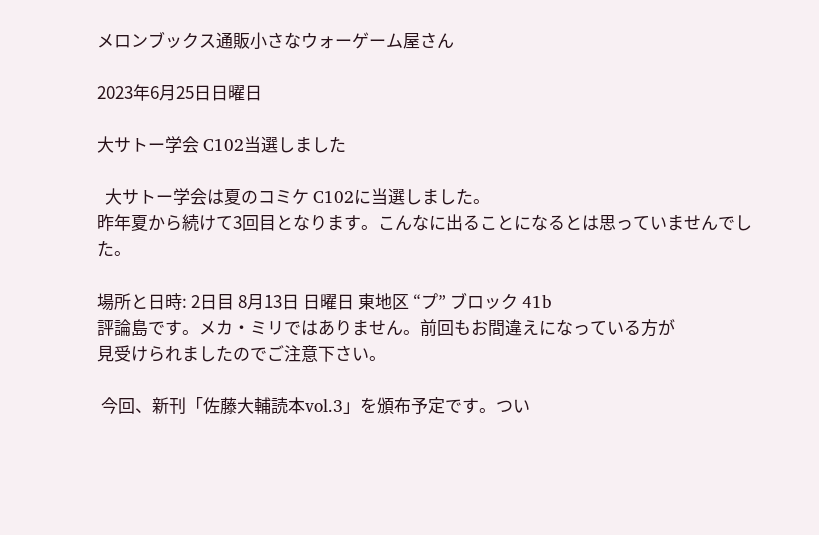メロンブックス通販小さなウォーゲーム屋さん

2023年6月25日日曜日

大サトー学会 C102当選しました

  大サトー学会は夏のコミケ C102に当選しました。
昨年夏から続けて3回目となります。こんなに出ることになるとは思っていませんでした。

場所と日時: 2日目 8月13日 日曜日 東地区 “プ” ブロック 41b
評論島です。メカ・ミリではありません。前回もお間違えになっている方が
見受けられましたのでご注意下さい。

 今回、新刊「佐藤大輔読本vol.3」を頒布予定です。つい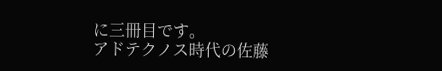に三冊目です。
アドテクノス時代の佐藤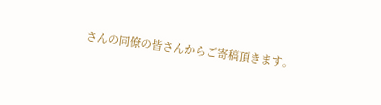さんの同僚の皆さんからご寄稿頂きます。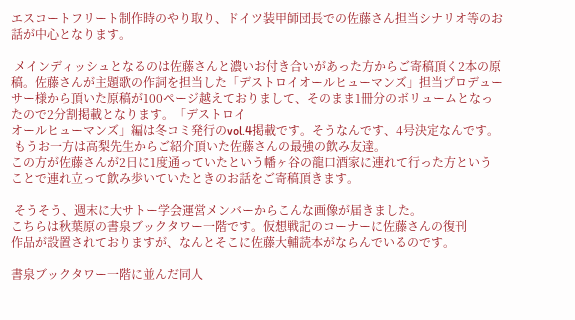エスコートフリート制作時のやり取り、ドイツ装甲師団長での佐藤さん担当シナリオ等のお話が中心となります。

 メインディッシュとなるのは佐藤さんと濃いお付き合いがあった方からご寄稿頂く2本の原稿。佐藤さんが主題歌の作詞を担当した「デストロイオールヒューマンズ」担当プロデューサー様から頂いた原稿が100ページ越えておりまして、そのまま1冊分のボリュームとなったので2分割掲載となります。「デストロイ
オールヒューマンズ」編は冬コミ発行のvol.4掲載です。そうなんです、4号決定なんです。
 もうお一方は高梨先生からご紹介頂いた佐藤さんの最強の飲み友達。
この方が佐藤さんが2日に1度通っていたという幡ヶ谷の龍口酒家に連れて行った方ということで連れ立って飲み歩いていたときのお話をご寄稿頂きます。

 そうそう、週末に大サトー学会運営メンバーからこんな画像が届きました。
こちらは秋葉原の書泉ブックタワー一階です。仮想戦記のコーナーに佐藤さんの復刊
作品が設置されておりますが、なんとそこに佐藤大輔読本がならんでいるのです。

書泉ブックタワー一階に並んだ同人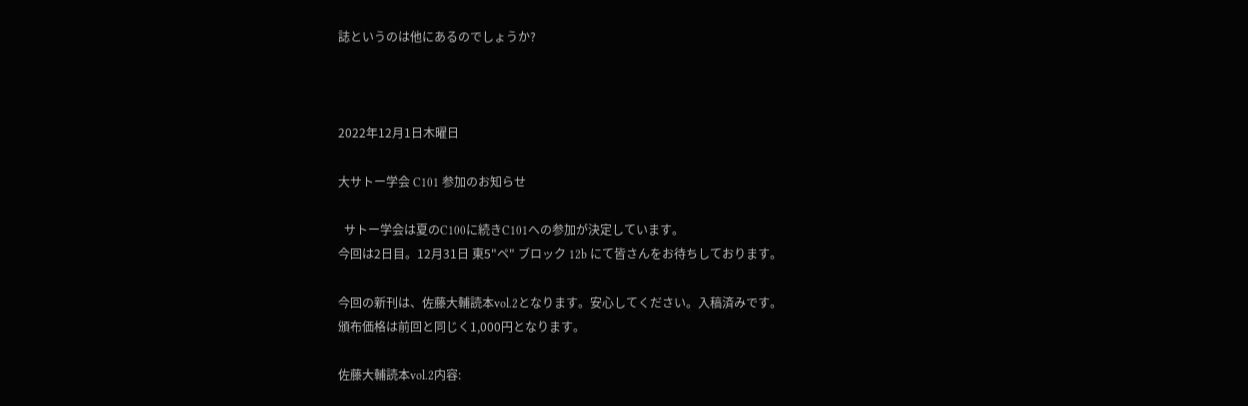誌というのは他にあるのでしょうか?



2022年12月1日木曜日

大サトー学会 C101 参加のお知らせ

  サトー学会は夏のC100に続きC101への参加が決定しています。
今回は2日目。12月31日 東5"ペ" ブロック 12b にて皆さんをお待ちしております。

今回の新刊は、佐藤大輔読本vol.2となります。安心してください。入稿済みです。
頒布価格は前回と同じく1,000円となります。

佐藤大輔読本vol.2内容: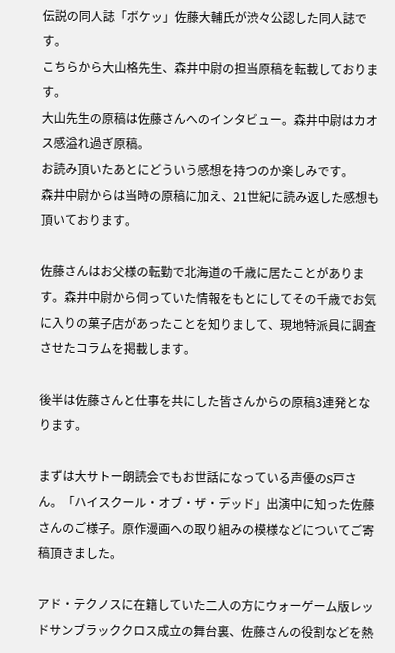伝説の同人誌「ボケッ」佐藤大輔氏が渋々公認した同人誌です。
こちらから大山格先生、森井中尉の担当原稿を転載しております。
大山先生の原稿は佐藤さんへのインタビュー。森井中尉はカオス感溢れ過ぎ原稿。
お読み頂いたあとにどういう感想を持つのか楽しみです。
森井中尉からは当時の原稿に加え、21世紀に読み返した感想も頂いております。

佐藤さんはお父様の転勤で北海道の千歳に居たことがあります。森井中尉から伺っていた情報をもとにしてその千歳でお気に入りの菓子店があったことを知りまして、現地特派員に調査させたコラムを掲載します。

後半は佐藤さんと仕事を共にした皆さんからの原稿3連発となります。

まずは大サトー朗読会でもお世話になっている声優のS戸さん。「ハイスクール・オブ・ザ・デッド」出演中に知った佐藤さんのご様子。原作漫画への取り組みの模様などについてご寄稿頂きました。

アド・テクノスに在籍していた二人の方にウォーゲーム版レッドサンブラッククロス成立の舞台裏、佐藤さんの役割などを熱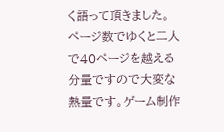く語って頂きました。ページ数でゆくと二人で40ページを越える分量ですので大変な熱量です。ゲーム制作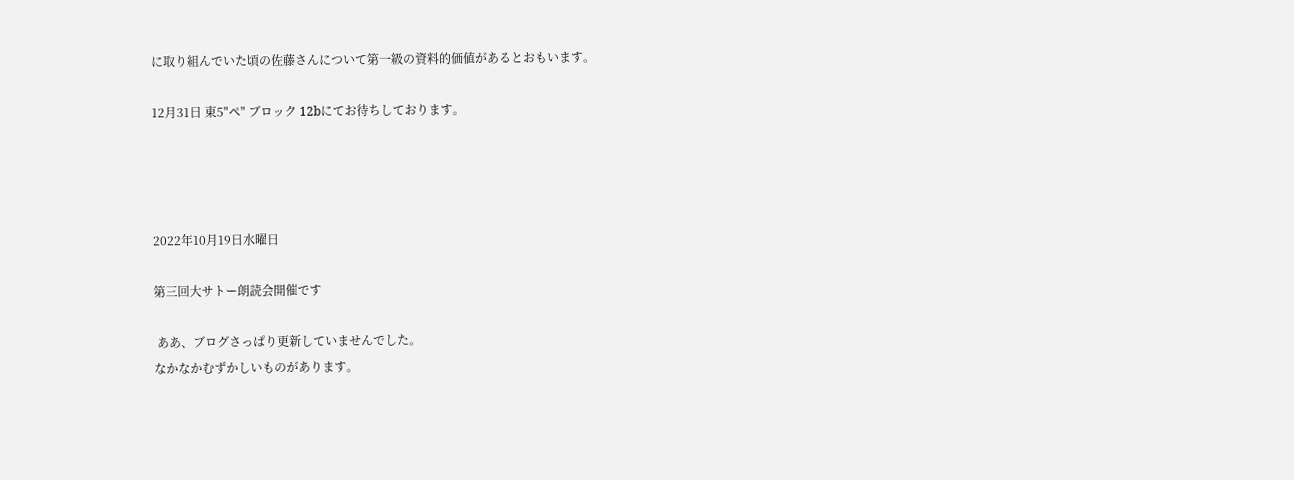に取り組んでいた頃の佐藤さんについて第一級の資料的価値があるとおもいます。

12月31日 東5"ペ" ブロック 12bにてお待ちしております。




2022年10月19日水曜日

第三回大サトー朗読会開催です

 ああ、ブログさっぱり更新していませんでした。
なかなかむずかしいものがあります。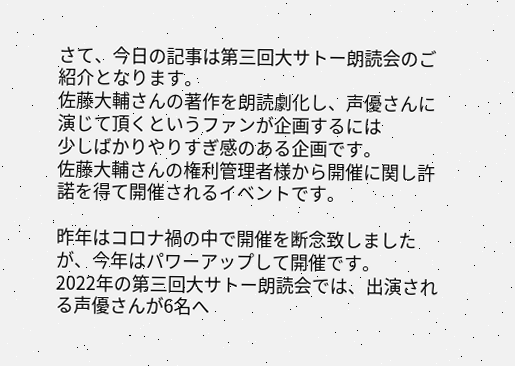さて、今日の記事は第三回大サトー朗読会のご紹介となります。
佐藤大輔さんの著作を朗読劇化し、声優さんに演じて頂くというファンが企画するには
少しばかりやりすぎ感のある企画です。
佐藤大輔さんの権利管理者様から開催に関し許諾を得て開催されるイベントです。

昨年はコロナ禍の中で開催を断念致しましたが、今年はパワーアップして開催です。
2022年の第三回大サトー朗読会では、出演される声優さんが6名へ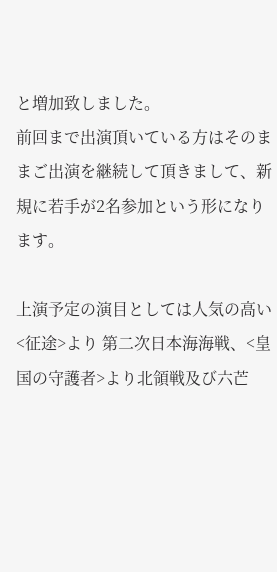と増加致しました。
前回まで出演頂いている方はそのままご出演を継続して頂きまして、新規に若手が2名参加という形になります。

上演予定の演目としては人気の高い<征途>より 第二次日本海海戦、<皇国の守護者>より北領戦及び六芒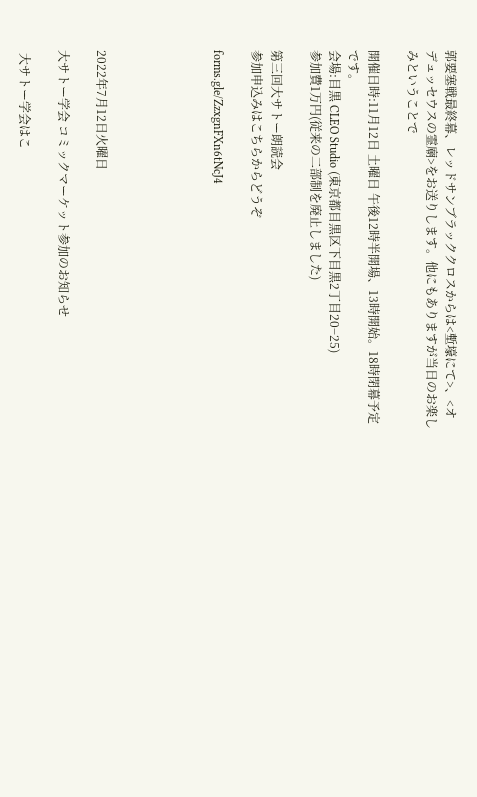郭要塞戦最終幕、レッドサンブラッククロスからは<塹壕にて>、<オデュッセウスの霊廟>をお送りします。他にもありますが当日のお楽しみということで

開催日時:11月12日 土曜日 午後12時半開場、13時開始。18時閉幕予定です。
会場:目黒 CLEO Studio (東京都目黒区下目黒2丁目20−25)
参加費1万円(従来の二部制を廃止しました)

第三回大サトー朗読会
参加申込みはこちらからどうぞ

forms.gle/ZzxgnFXn6tNcJ4





2022年7月12日火曜日

大サトー学会 コミックマーケット参加のお知らせ

 大サトー学会はこ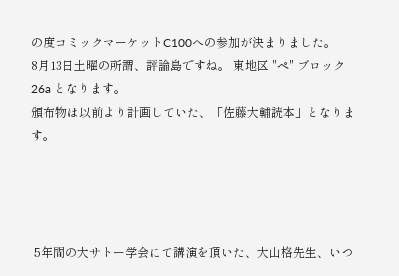の度コミックマーケットC100への参加が決まりました。
8月13日土曜の所謂、評論島ですね。 東地区 "ペ" ブロック 26a となります。
頒布物は以前より計画していた、「佐藤大輔読本」となります。




 5年間の大サトー学会にて講演を頂いた、大山格先生、いつ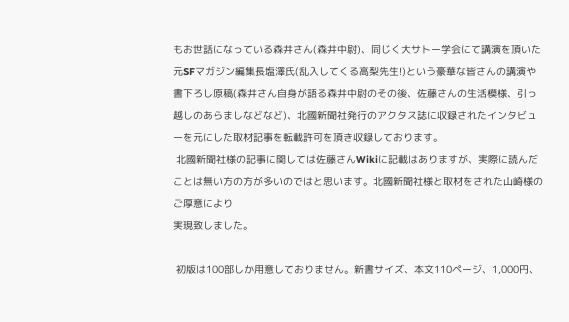もお世話になっている森井さん(森井中尉)、同じく大サトー学会にて講演を頂いた元SFマガジン編集長塩澤氏(乱入してくる高梨先生!)という豪華な皆さんの講演や書下ろし原稿(森井さん自身が語る森井中尉のその後、佐藤さんの生活模様、引っ越しのあらましなどなど)、北國新聞社発行のアクタス誌に収録されたインタビューを元にした取材記事を転載許可を頂き収録しております。
 北國新聞社様の記事に関しては佐藤さんWikiに記載はありますが、実際に読んだことは無い方の方が多いのではと思います。北國新聞社様と取材をされた山崎様のご厚意により
実現致しました。

 初版は100部しか用意しておりません。新書サイズ、本文110ページ、1,000円、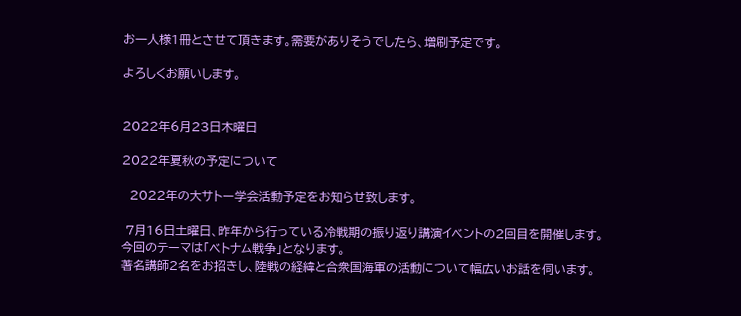お一人様1冊とさせて頂きます。需要がありそうでしたら、増刷予定です。

よろしくお願いします。


2022年6月23日木曜日

2022年夏秋の予定について

  2022年の大サトー学会活動予定をお知らせ致します。

 7月16日土曜日、昨年から行っている冷戦期の振り返り講演イベントの2回目を開催します。
今回のテーマは「ベトナム戦争」となります。
著名講師2名をお招きし、陸戦の経緯と合衆国海軍の活動について幅広いお話を伺います。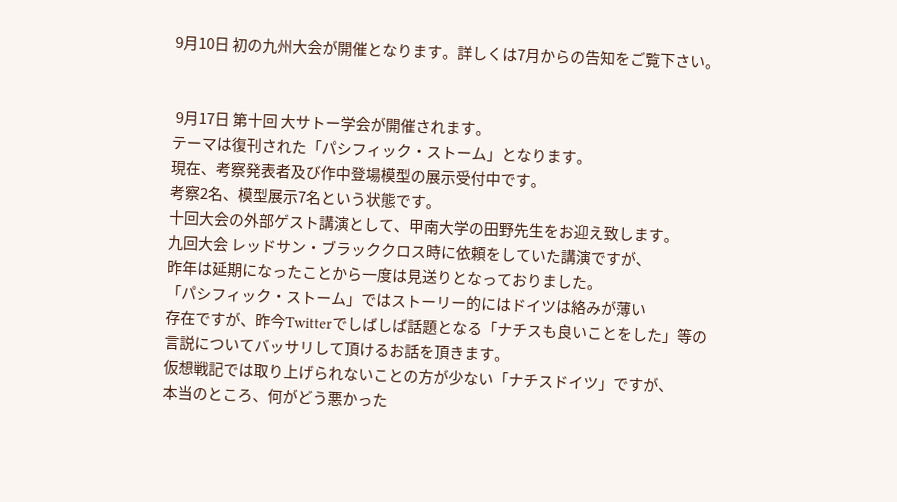9月10日 初の九州大会が開催となります。詳しくは7月からの告知をご覧下さい。


 9月17日 第十回 大サトー学会が開催されます。
テーマは復刊された「パシフィック・ストーム」となります。
現在、考察発表者及び作中登場模型の展示受付中です。
考察2名、模型展示7名という状態です。
十回大会の外部ゲスト講演として、甲南大学の田野先生をお迎え致します。
九回大会 レッドサン・ブラッククロス時に依頼をしていた講演ですが、
昨年は延期になったことから一度は見送りとなっておりました。
「パシフィック・ストーム」ではストーリー的にはドイツは絡みが薄い
存在ですが、昨今Twitterでしばしば話題となる「ナチスも良いことをした」等の
言説についてバッサリして頂けるお話を頂きます。
仮想戦記では取り上げられないことの方が少ない「ナチスドイツ」ですが、
本当のところ、何がどう悪かった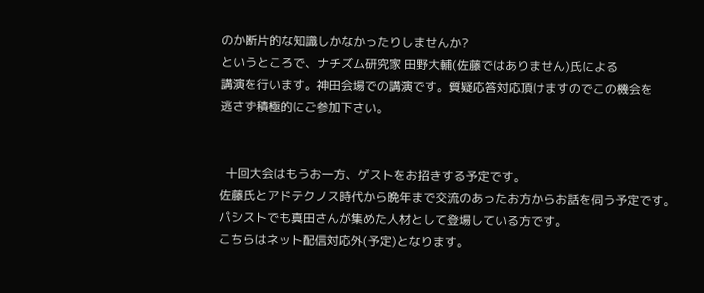のか断片的な知識しかなかったりしませんか?
というところで、ナチズム研究家 田野大輔(佐藤ではありません)氏による
講演を行います。神田会場での講演です。質疑応答対応頂けますのでこの機会を
逃さず積極的にご参加下さい。


  十回大会はもうお一方、ゲストをお招きする予定です。
佐藤氏とアドテクノス時代から晩年まで交流のあったお方からお話を伺う予定です。
パシストでも真田さんが集めた人材として登場している方です。
こちらはネット配信対応外(予定)となります。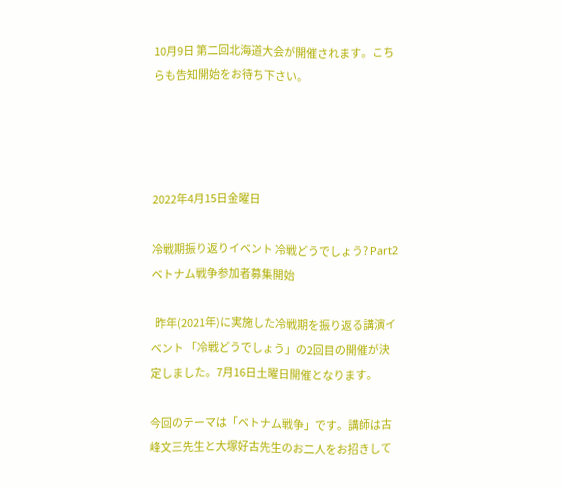10月9日 第二回北海道大会が開催されます。こちらも告知開始をお待ち下さい。




2022年4月15日金曜日

冷戦期振り返りイベント 冷戦どうでしょう? Part2 ベトナム戦争参加者募集開始

  昨年(2021年)に実施した冷戦期を振り返る講演イベント 「冷戦どうでしょう」の2回目の開催が決定しました。7月16日土曜日開催となります。

今回のテーマは「ベトナム戦争」です。講師は古峰文三先生と大塚好古先生のお二人をお招きして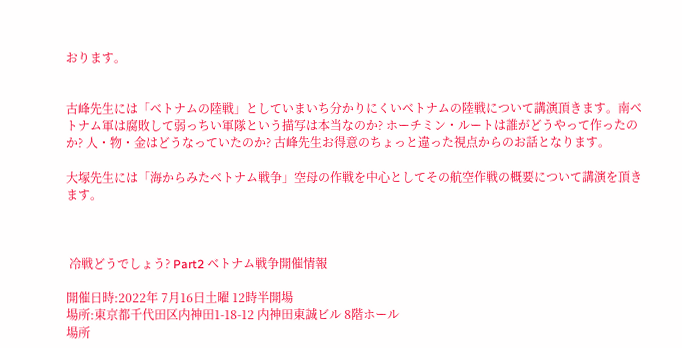おります。


古峰先生には「ベトナムの陸戦」としていまいち分かりにくいベトナムの陸戦について講演頂きます。南ベトナム軍は腐敗して弱っちい軍隊という描写は本当なのか? ホーチミン・ルートは誰がどうやって作ったのか? 人・物・金はどうなっていたのか? 古峰先生お得意のちょっと違った視点からのお話となります。

大塚先生には「海からみたベトナム戦争」空母の作戦を中心としてその航空作戦の概要について講演を頂きます。



 冷戦どうでしょう? Part2 ベトナム戦争開催情報

開催日時:2022年 7月16日土曜 12時半開場
場所:東京都千代田区内神田1-18-12 内神田東誠ビル 8階ホール
場所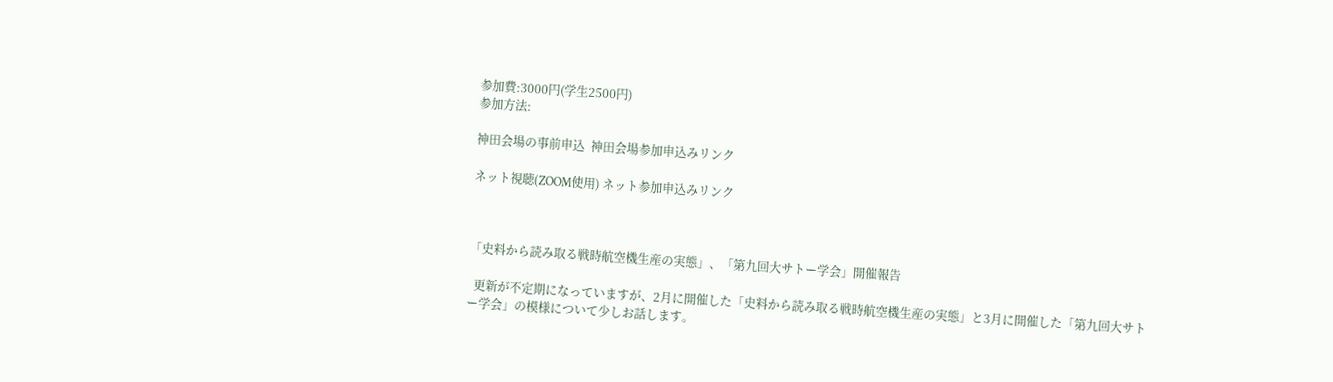参加費:3000円(学生2500円)
参加方法:

神田会場の事前申込  神田会場参加申込みリンク

ネット視聴(ZOOM使用) ネット参加申込みリンク



「史料から読み取る戦時航空機生産の実態」、「第九回大サトー学会」開催報告

  更新が不定期になっていますが、2月に開催した「史料から読み取る戦時航空機生産の実態」と3月に開催した「第九回大サトー学会」の模様について少しお話します。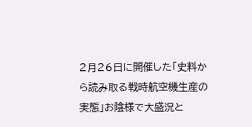2月26日に開催した「史料から読み取る戦時航空機生産の実態」お陰様で大盛況と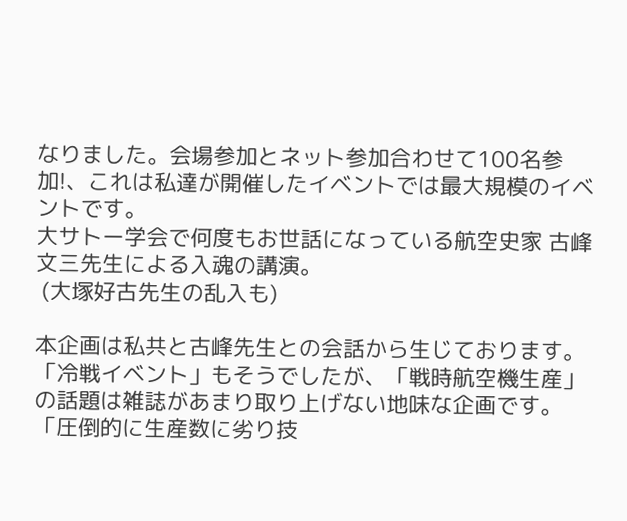なりました。会場参加とネット参加合わせて100名参加!、これは私達が開催したイベントでは最大規模のイベントです。
大サトー学会で何度もお世話になっている航空史家 古峰文三先生による入魂の講演。
 (大塚好古先生の乱入も)

本企画は私共と古峰先生との会話から生じております。
「冷戦イベント」もそうでしたが、「戦時航空機生産」の話題は雑誌があまり取り上げない地味な企画です。「圧倒的に生産数に劣り技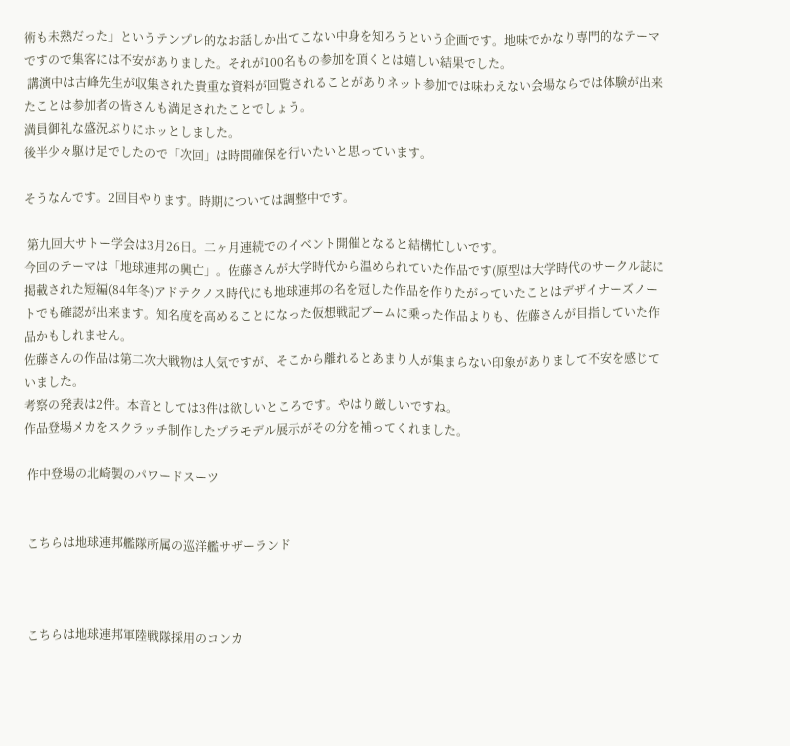術も未熟だった」というテンプレ的なお話しか出てこない中身を知ろうという企画です。地味でかなり専門的なテーマですので集客には不安がありました。それが100名もの参加を頂くとは嬉しい結果でした。
 講演中は古峰先生が収集された貴重な資料が回覧されることがありネット参加では味わえない会場ならでは体験が出来たことは参加者の皆さんも満足されたことでしょう。
満員御礼な盛況ぶりにホッとしました。
後半少々駆け足でしたので「次回」は時間確保を行いたいと思っています。

そうなんです。2回目やります。時期については調整中です。

 第九回大サトー学会は3月26日。二ヶ月連続でのイベント開催となると結構忙しいです。
今回のテーマは「地球連邦の興亡」。佐藤さんが大学時代から温められていた作品です(原型は大学時代のサークル誌に掲載された短編(84年冬)アドテクノス時代にも地球連邦の名を冠した作品を作りたがっていたことはデザイナーズノートでも確認が出来ます。知名度を高めることになった仮想戦記ブームに乗った作品よりも、佐藤さんが目指していた作品かもしれません。
佐藤さんの作品は第二次大戦物は人気ですが、そこから離れるとあまり人が集まらない印象がありまして不安を感じていました。
考察の発表は2件。本音としては3件は欲しいところです。やはり厳しいですね。
作品登場メカをスクラッチ制作したプラモデル展示がその分を補ってくれました。

 作中登場の北崎製のパワードスーツ


 こちらは地球連邦艦隊所属の巡洋艦サザーランド



 こちらは地球連邦軍陸戦隊採用のコンカ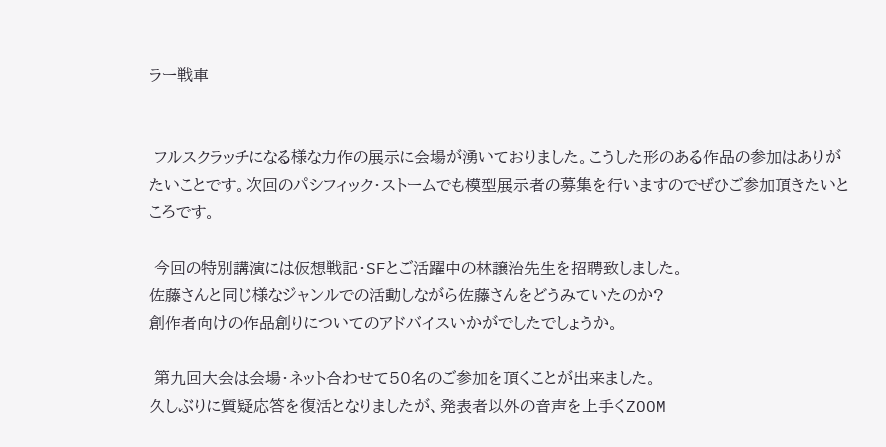ラー戦車


 フルスクラッチになる様な力作の展示に会場が湧いておりました。こうした形のある作品の参加はありがたいことです。次回のパシフィック・ストームでも模型展示者の募集を行いますのでぜひご参加頂きたいところです。

 今回の特別講演には仮想戦記・SFとご活躍中の林譲治先生を招聘致しました。
佐藤さんと同じ様なジャンルでの活動しながら佐藤さんをどうみていたのか?
創作者向けの作品創りについてのアドバイスいかがでしたでしょうか。

 第九回大会は会場・ネット合わせて50名のご参加を頂くことが出来ました。
久しぶりに質疑応答を復活となりましたが、発表者以外の音声を上手くZOOM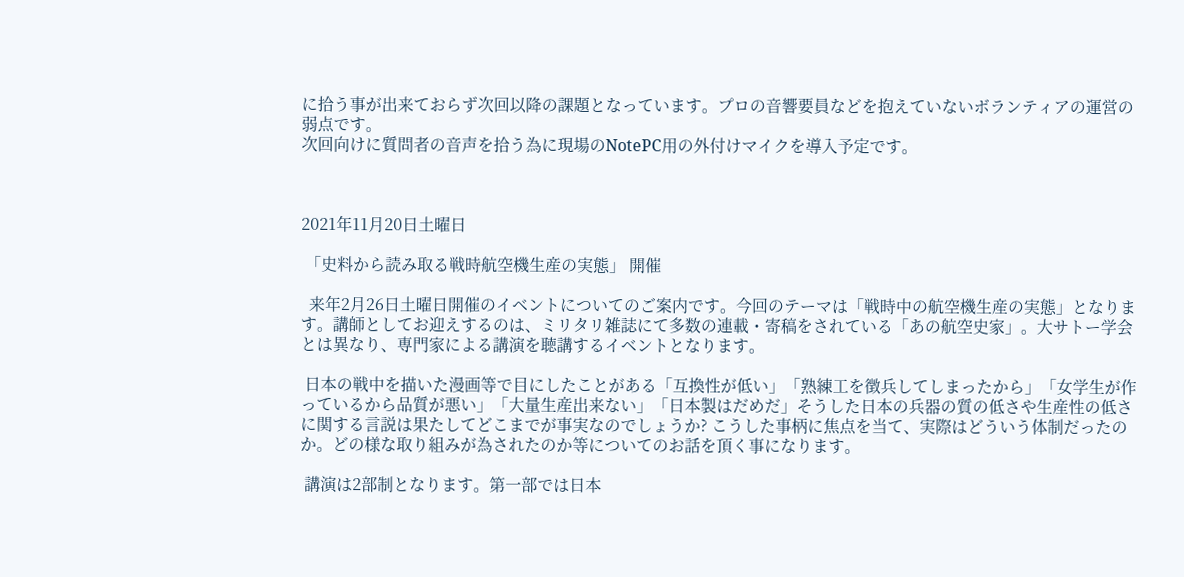に拾う事が出来ておらず次回以降の課題となっています。プロの音響要員などを抱えていないボランティアの運営の弱点です。
次回向けに質問者の音声を拾う為に現場のNotePC用の外付けマイクを導入予定です。



2021年11月20日土曜日

 「史料から読み取る戦時航空機生産の実態」 開催

  来年2月26日土曜日開催のイベントについてのご案内です。今回のテーマは「戦時中の航空機生産の実態」となります。講師としてお迎えするのは、ミリタリ雑誌にて多数の連載・寄稿をされている「あの航空史家」。大サトー学会とは異なり、専門家による講演を聴講するイベントとなります。

 日本の戦中を描いた漫画等で目にしたことがある「互換性が低い」「熟練工を徴兵してしまったから」「女学生が作っているから品質が悪い」「大量生産出来ない」「日本製はだめだ」そうした日本の兵器の質の低さや生産性の低さに関する言説は果たしてどこまでが事実なのでしょうか? こうした事柄に焦点を当て、実際はどういう体制だったのか。どの様な取り組みが為されたのか等についてのお話を頂く事になります。

 講演は2部制となります。第一部では日本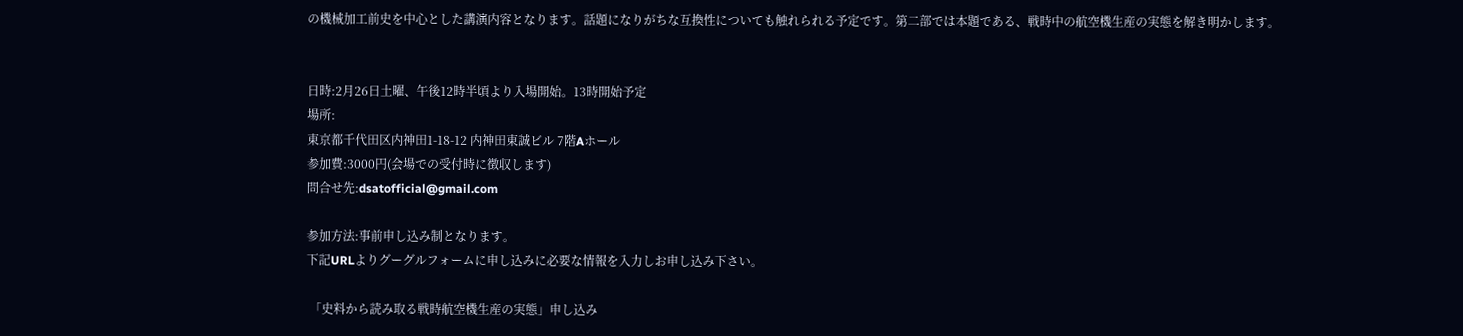の機械加工前史を中心とした講演内容となります。話題になりがちな互換性についても触れられる予定です。第二部では本題である、戦時中の航空機生産の実態を解き明かします。


日時:2月26日土曜、午後12時半頃より入場開始。13時開始予定
場所:
東京都千代田区内神田1-18-12 内神田東誠ビル 7階Aホール
参加費:3000円(会場での受付時に徴収します)
問合せ先:dsatofficial@gmail.com

参加方法:事前申し込み制となります。
下記URLよりグーグルフォームに申し込みに必要な情報を入力しお申し込み下さい。

 「史料から読み取る戦時航空機生産の実態」申し込み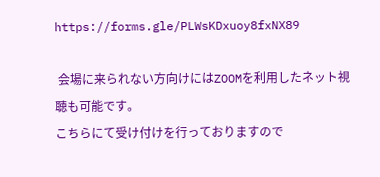https://forms.gle/PLWsKDxuoy8fxNX89

 会場に来られない方向けにはZOOMを利用したネット視聴も可能です。
こちらにて受け付けを行っておりますので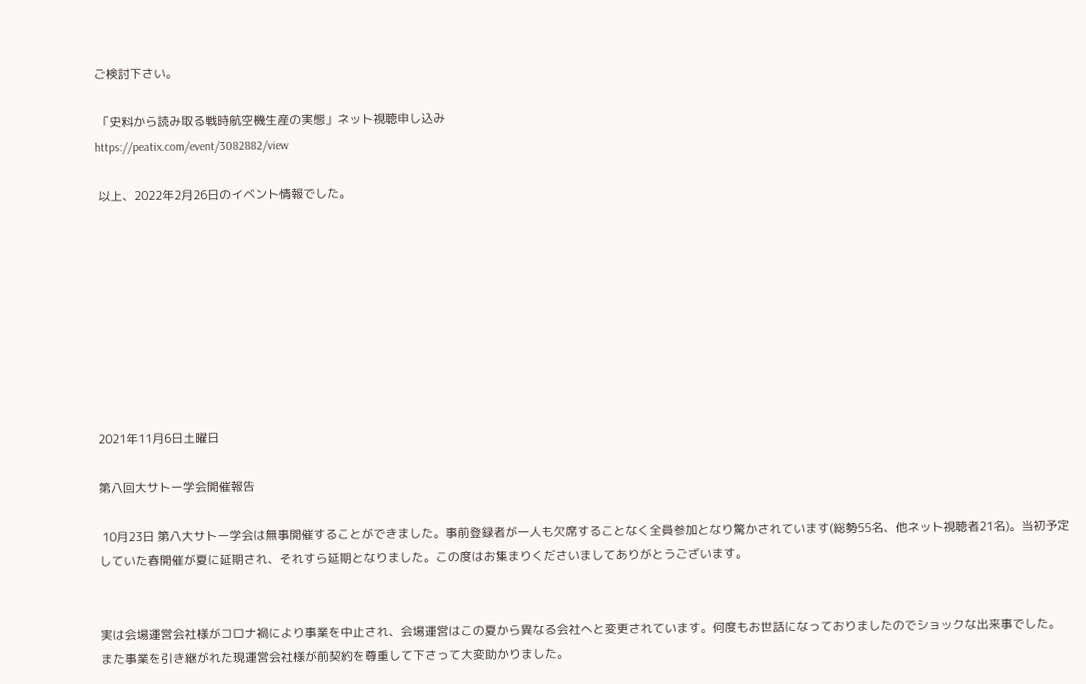ご検討下さい。

 「史料から読み取る戦時航空機生産の実態」ネット視聴申し込み
https://peatix.com/event/3082882/view

 以上、2022年2月26日のイベント情報でした。









2021年11月6日土曜日

第八回大サトー学会開催報告

 10月23日 第八大サトー学会は無事開催することができました。事前登録者が一人も欠席することなく全員参加となり驚かされています(総勢55名、他ネット視聴者21名)。当初予定していた春開催が夏に延期され、それすら延期となりました。この度はお集まりくださいましてありがとうございます。


実は会場運営会社様がコロナ禍により事業を中止され、会場運営はこの夏から異なる会社へと変更されています。何度もお世話になっておりましたのでショックな出来事でした。また事業を引き継がれた現運営会社様が前契約を尊重して下さって大変助かりました。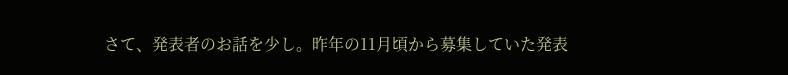さて、発表者のお話を少し。昨年の11月頃から募集していた発表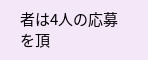者は4人の応募を頂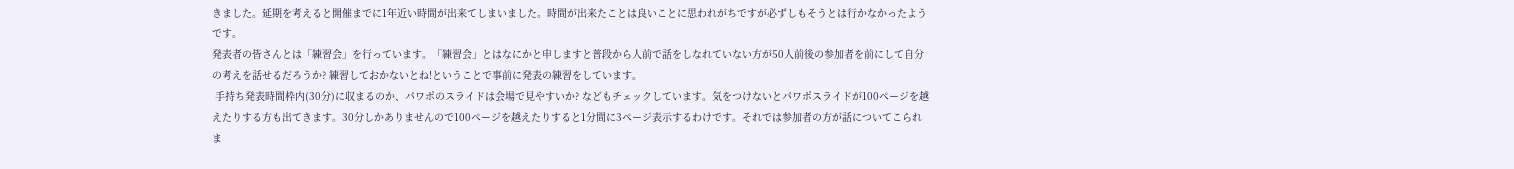きました。延期を考えると開催までに1年近い時間が出来てしまいました。時間が出来たことは良いことに思われがちですが必ずしもそうとは行かなかったようです。
発表者の皆さんとは「練習会」を行っています。「練習会」とはなにかと申しますと普段から人前で話をしなれていない方が50人前後の参加者を前にして自分の考えを話せるだろうか? 練習しておかないとね!ということで事前に発表の練習をしています。
 手持ち発表時間枠内(30分)に収まるのか、パワポのスライドは会場で見やすいか? などもチェックしています。気をつけないとパワポスライドが100ページを越えたりする方も出てきます。30分しかありませんので100ページを越えたりすると1分間に3ページ表示するわけです。それでは参加者の方が話についてこられま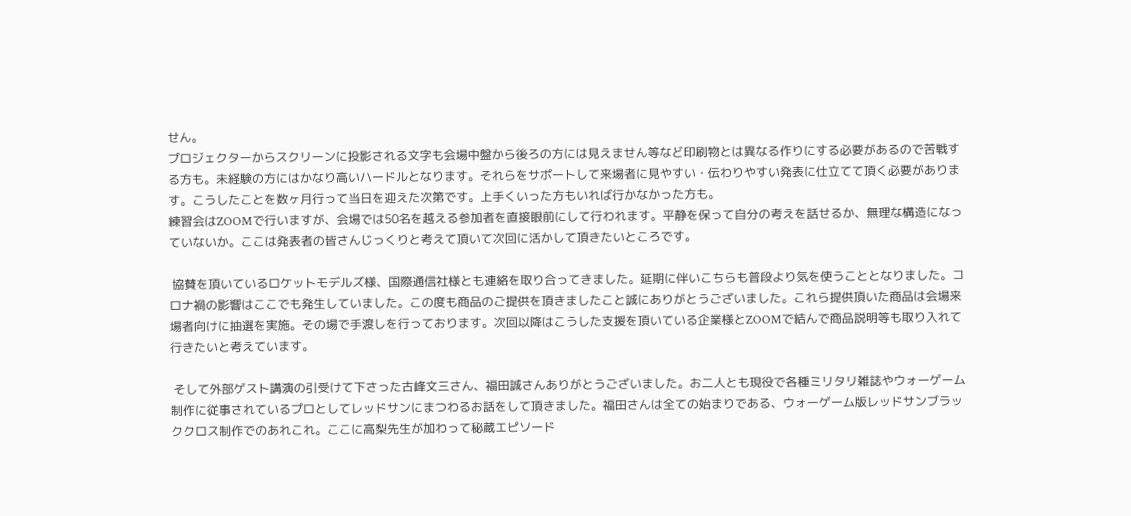せん。
プロジェクターからスクリーンに投影される文字も会場中盤から後ろの方には見えません等など印刷物とは異なる作りにする必要があるので苦戦する方も。未経験の方にはかなり高いハードルとなります。それらをサポートして来場者に見やすい・伝わりやすい発表に仕立てて頂く必要があります。こうしたことを数ヶ月行って当日を迎えた次第です。上手くいった方もいれば行かなかった方も。
練習会はZOOMで行いますが、会場では50名を越える参加者を直接眼前にして行われます。平静を保って自分の考えを話せるか、無理な構造になっていないか。ここは発表者の皆さんじっくりと考えて頂いて次回に活かして頂きたいところです。

 協賛を頂いているロケットモデルズ様、国際通信社様とも連絡を取り合ってきました。延期に伴いこちらも普段より気を使うこととなりました。コロナ禍の影響はここでも発生していました。この度も商品のご提供を頂きましたこと誠にありがとうございました。これら提供頂いた商品は会場来場者向けに抽選を実施。その場で手渡しを行っております。次回以降はこうした支援を頂いている企業様とZOOMで結んで商品説明等も取り入れて行きたいと考えています。

 そして外部ゲスト講演の引受けて下さった古峰文三さん、福田誠さんありがとうございました。お二人とも現役で各種ミリタリ雑誌やウォーゲーム制作に従事されているプロとしてレッドサンにまつわるお話をして頂きました。福田さんは全ての始まりである、ウォーゲーム版レッドサンブラッククロス制作でのあれこれ。ここに高梨先生が加わって秘蔵エピソード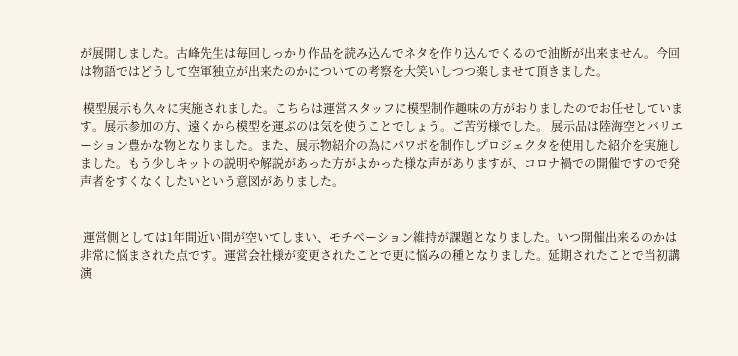が展開しました。古峰先生は毎回しっかり作品を読み込んでネタを作り込んでくるので油断が出来ません。今回は物語ではどうして空軍独立が出来たのかについての考察を大笑いしつつ楽しませて頂きました。

 模型展示も久々に実施されました。こちらは運営スタッフに模型制作趣味の方がおりましたのでお任せしています。展示参加の方、遠くから模型を運ぶのは気を使うことでしょう。ご苦労様でした。 展示品は陸海空とバリエーション豊かな物となりました。また、展示物紹介の為にパワポを制作しプロジェクタを使用した紹介を実施しました。もう少しキットの説明や解説があった方がよかった様な声がありますが、コロナ禍での開催ですので発声者をすくなくしたいという意図がありました。


 運営側としては1年間近い間が空いてしまい、モチベーション維持が課題となりました。いつ開催出来るのかは非常に悩まされた点です。運営会社様が変更されたことで更に悩みの種となりました。延期されたことで当初講演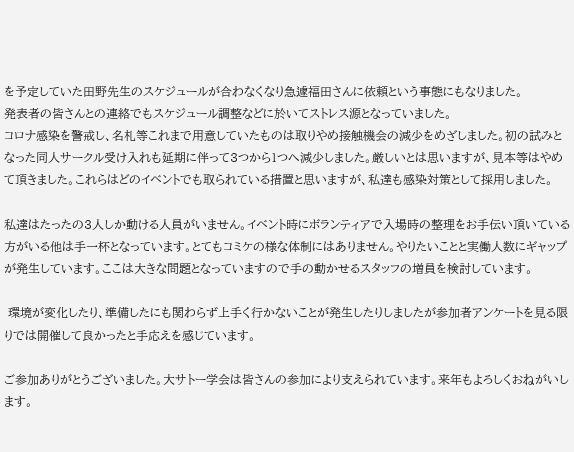を予定していた田野先生のスケジュールが合わなくなり急遽福田さんに依頼という事態にもなりました。
発表者の皆さんとの連絡でもスケジュール調整などに於いてストレス源となっていました。
コロナ感染を警戒し、名札等これまで用意していたものは取りやめ接触機会の減少をめざしました。初の試みとなった同人サークル受け入れも延期に伴って3つから1つへ減少しました。厳しいとは思いますが、見本等はやめて頂きました。これらはどのイベントでも取られている措置と思いますが、私達も感染対策として採用しました。

私達はたったの3人しか動ける人員がいません。イベント時にボランティアで入場時の整理をお手伝い頂いている方がいる他は手一杯となっています。とてもコミケの様な体制にはありません。やりたいことと実働人数にギャップが発生しています。ここは大きな問題となっていますので手の動かせるスタッフの増員を検討しています。

 環境が変化したり、準備したにも関わらず上手く行かないことが発生したりしましたが参加者アンケートを見る限りでは開催して良かったと手応えを感じています。

ご参加ありがとうございました。大サトー学会は皆さんの参加により支えられています。来年もよろしくおねがいします。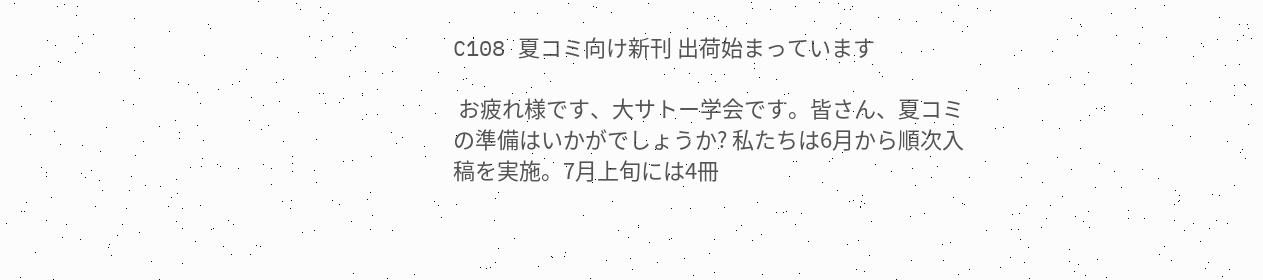C108 夏コミ向け新刊 出荷始まっています

 お疲れ様です、大サトー学会です。皆さん、夏コミの準備はいかがでしょうか? 私たちは6月から順次入稿を実施。7月上旬には4冊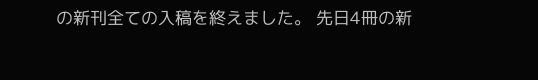の新刊全ての入稿を終えました。 先日4冊の新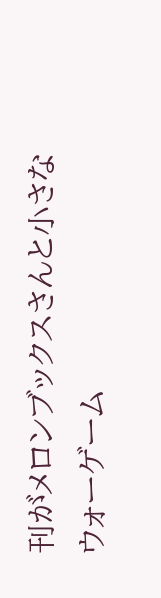刊がメロンブックスさんと小さなウォーゲーム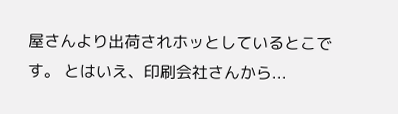屋さんより出荷されホッとしているとこです。 とはいえ、印刷会社さんから...